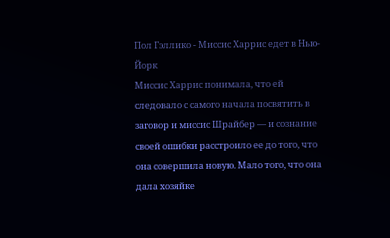Пол Гэллико - Миссис Харрис едет в Нью-Йорк
Миссис Харрис понимала, что ей следовало с самого начала посвятить в заговор и миссис Шрайбер — и сознание своей ошибки расстроило ее до того, что она совершила новую. Мало того, что она дала хозяйке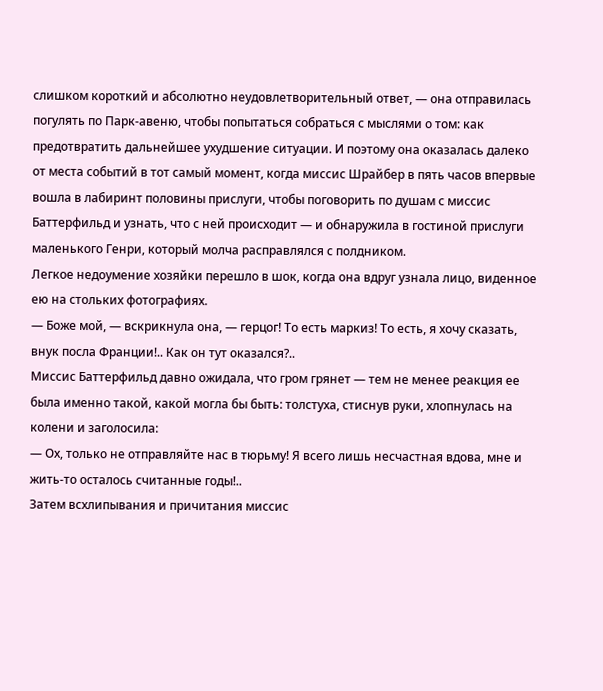слишком короткий и абсолютно неудовлетворительный ответ, — она отправилась погулять по Парк-авеню, чтобы попытаться собраться с мыслями о том: как предотвратить дальнейшее ухудшение ситуации. И поэтому она оказалась далеко от места событий в тот самый момент, когда миссис Шрайбер в пять часов впервые вошла в лабиринт половины прислуги, чтобы поговорить по душам с миссис Баттерфильд и узнать, что с ней происходит — и обнаружила в гостиной прислуги маленького Генри, который молча расправлялся с полдником.
Легкое недоумение хозяйки перешло в шок, когда она вдруг узнала лицо, виденное ею на стольких фотографиях.
— Боже мой, — вскрикнула она, — герцог! То есть маркиз! То есть, я хочу сказать, внук посла Франции!.. Как он тут оказался?..
Миссис Баттерфильд давно ожидала, что гром грянет — тем не менее реакция ее была именно такой, какой могла бы быть: толстуха, стиснув руки, хлопнулась на колени и заголосила:
— Ох, только не отправляйте нас в тюрьму! Я всего лишь несчастная вдова, мне и жить-то осталось считанные годы!..
Затем всхлипывания и причитания миссис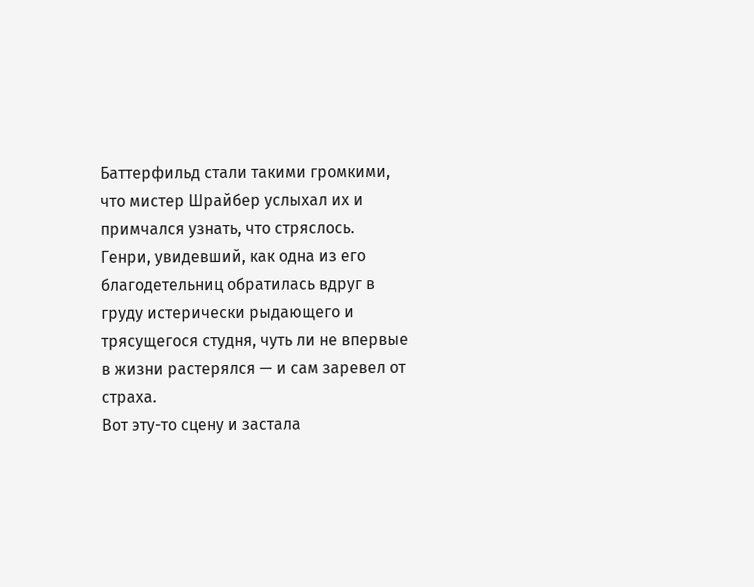Баттерфильд стали такими громкими, что мистер Шрайбер услыхал их и примчался узнать, что стряслось.
Генри, увидевший, как одна из его благодетельниц обратилась вдруг в груду истерически рыдающего и трясущегося студня, чуть ли не впервые в жизни растерялся — и сам заревел от страха.
Вот эту-то сцену и застала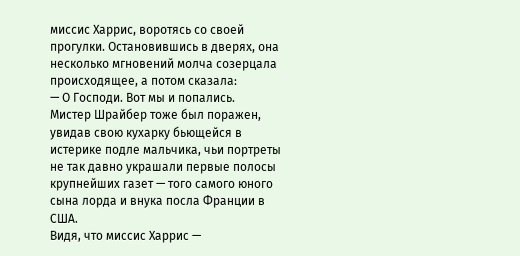миссис Харрис, воротясь со своей прогулки. Остановившись в дверях, она несколько мгновений молча созерцала происходящее, а потом сказала:
— О Господи. Вот мы и попались.
Мистер Шрайбер тоже был поражен, увидав свою кухарку бьющейся в истерике подле мальчика, чьи портреты не так давно украшали первые полосы крупнейших газет — того самого юного сына лорда и внука посла Франции в США.
Видя, что миссис Харрис —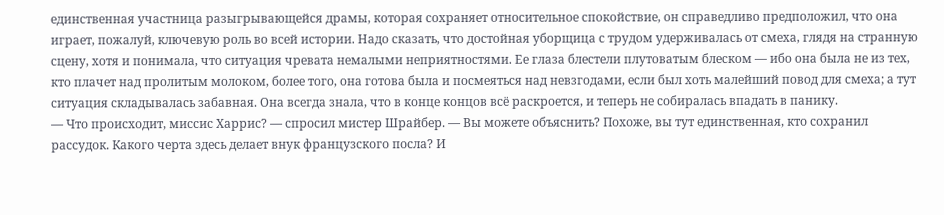единственная участница разыгрывающейся драмы, которая сохраняет относительное спокойствие, он справедливо предположил, что она играет, пожалуй, ключевую роль во всей истории. Надо сказать, что достойная уборщица с трудом удерживалась от смеха, глядя на странную сцену, хотя и понимала, что ситуация чревата немалыми неприятностями. Ее глаза блестели плутоватым блеском — ибо она была не из тех, кто плачет над пролитым молоком, более того, она готова была и посмеяться над невзгодами, если был хоть малейший повод для смеха; а тут ситуация складывалась забавная. Она всегда знала, что в конце концов всё раскроется, и теперь не собиралась впадать в панику.
— Что происходит, миссис Харрис? — спросил мистер Шрайбер. — Вы можете объяснить? Похоже, вы тут единственная, кто сохранил рассудок. Какого черта здесь делает внук французского посла? И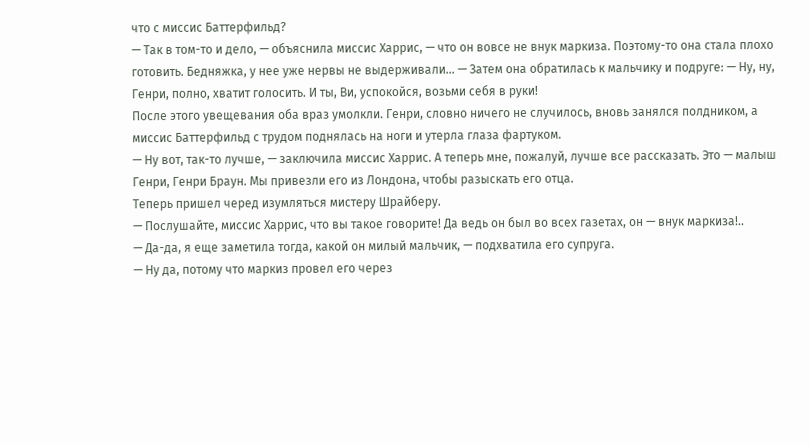что с миссис Баттерфильд?
— Так в том-то и дело, — объяснила миссис Харрис, — что он вовсе не внук маркиза. Поэтому-то она стала плохо готовить. Бедняжка, у нее уже нервы не выдерживали… — Затем она обратилась к мальчику и подруге: — Ну, ну, Генри, полно, хватит голосить. И ты, Ви, успокойся, возьми себя в руки!
После этого увещевания оба враз умолкли. Генри, словно ничего не случилось, вновь занялся полдником, а миссис Баттерфильд с трудом поднялась на ноги и утерла глаза фартуком.
— Ну вот, так-то лучше, — заключила миссис Харрис. А теперь мне, пожалуй, лучше все рассказать. Это — малыш Генри, Генри Браун. Мы привезли его из Лондона, чтобы разыскать его отца.
Теперь пришел черед изумляться мистеру Шрайберу.
— Послушайте, миссис Харрис, что вы такое говорите! Да ведь он был во всех газетах, он — внук маркиза!..
— Да-да, я еще заметила тогда, какой он милый мальчик, — подхватила его супруга.
— Ну да, потому что маркиз провел его через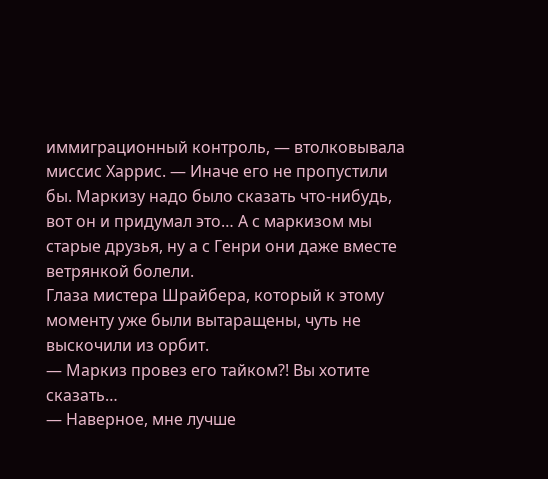иммиграционный контроль, — втолковывала миссис Харрис. — Иначе его не пропустили бы. Маркизу надо было сказать что-нибудь, вот он и придумал это… А с маркизом мы старые друзья, ну а с Генри они даже вместе ветрянкой болели.
Глаза мистера Шрайбера, который к этому моменту уже были вытаращены, чуть не выскочили из орбит.
— Маркиз провез его тайком?! Вы хотите сказать…
— Наверное, мне лучше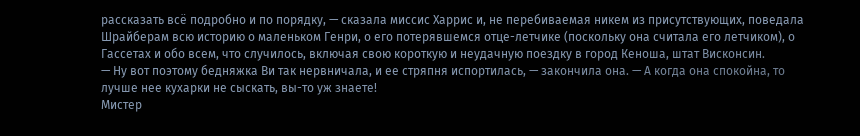рассказать всё подробно и по порядку, — сказала миссис Харрис и, не перебиваемая никем из присутствующих, поведала Шрайберам всю историю о маленьком Генри, о его потерявшемся отце-летчике (поскольку она считала его летчиком), о Гассетах и обо всем, что случилось, включая свою короткую и неудачную поездку в город Кеноша, штат Висконсин.
— Ну вот поэтому бедняжка Ви так нервничала, и ее стряпня испортилась, — закончила она. — А когда она спокойна, то лучше нее кухарки не сыскать, вы-то уж знаете!
Мистер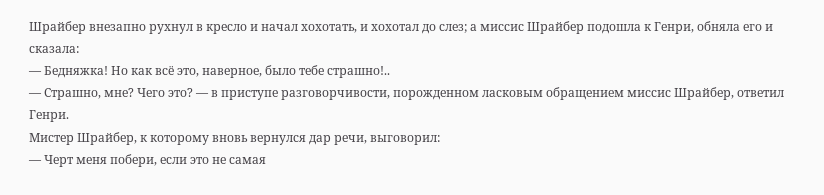Шрайбер внезапно рухнул в кресло и начал хохотать, и хохотал до слез; а миссис Шрайбер подошла к Генри, обняла его и сказала:
— Бедняжка! Но как всё это, наверное, было тебе страшно!..
— Страшно, мне? Чего это? — в приступе разговорчивости, порожденном ласковым обращением миссис Шрайбер, ответил Генри.
Мистер Шрайбер, к которому вновь вернулся дар речи, выговорил:
— Черт меня побери, если это не самая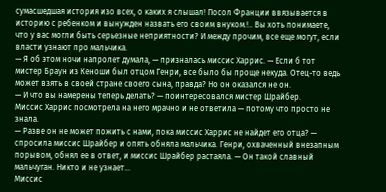сумасшедшая история изо всех, о каких я слышал! Посол Франции ввязывается в историю с ребенком и вынужден назвать его своим внуком.!.. Вы хоть понимаете, что у вас могли быть серьезные неприятности? И между прочим, все еще могут, если власти узнают про мальчика.
— Я об этом ночи напролет думала, — призналась миссис Харрис. — Если б тот мистер Браун из Кеноши был отцом Генри, все было бы проще некуда. Отец-то ведь может взять в своей стране своего сына, правда? Но он оказался не он.
— И что вы намерены теперь делать? — поинтересовался мистер Шрайбер.
Миссис Харрис посмотрела на него мрачно и не ответила — потому что просто не знала.
— Разве он не может пожить с нами, пока миссис Харрис не найдет его отца? — спросила миссис Шрайбер и опять обняла мальчика. Генри, охваченный внезапным порывом, обнял ее в ответ, и миссис Шрайбер растаяла. — Он такой славный мальчуган. Никто и не узнает…
Миссис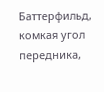Баттерфильд, комкая угол передника,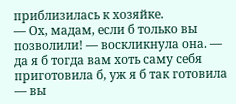приблизилась к хозяйке.
— Ох, мадам, если б только вы позволили! — воскликнула она. — да я б тогда вам хоть саму себя приготовила б, уж я б так готовила — вы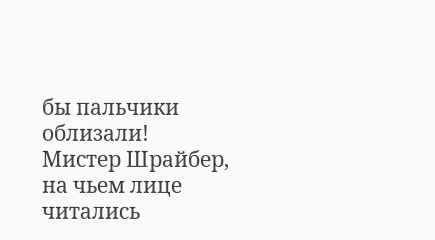бы пальчики облизали!
Мистер Шрайбер, на чьем лице читались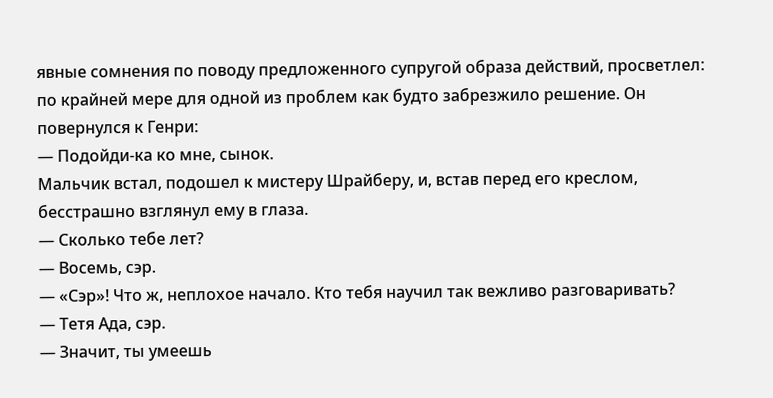явные сомнения по поводу предложенного супругой образа действий, просветлел: по крайней мере для одной из проблем как будто забрезжило решение. Он повернулся к Генри:
— Подойди-ка ко мне, сынок.
Мальчик встал, подошел к мистеру Шрайберу, и, встав перед его креслом, бесстрашно взглянул ему в глаза.
— Сколько тебе лет?
— Восемь, сэр.
— «Сэр»! Что ж, неплохое начало. Кто тебя научил так вежливо разговаривать?
— Тетя Ада, сэр.
— Значит, ты умеешь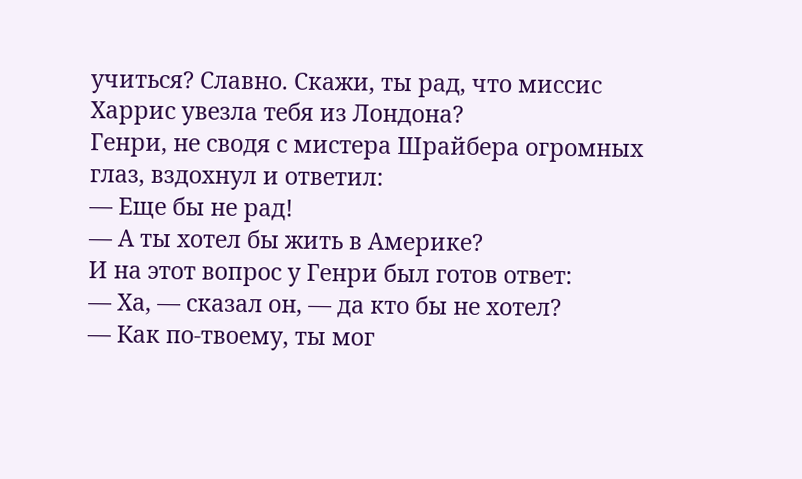учиться? Славно. Скажи, ты рад, что миссис Харрис увезла тебя из Лондона?
Генри, не сводя с мистера Шрайбера огромных глаз, вздохнул и ответил:
— Еще бы не рад!
— А ты хотел бы жить в Америке?
И на этот вопрос у Генри был готов ответ:
— Ха, — сказал он, — да кто бы не хотел?
— Как по-твоему, ты мог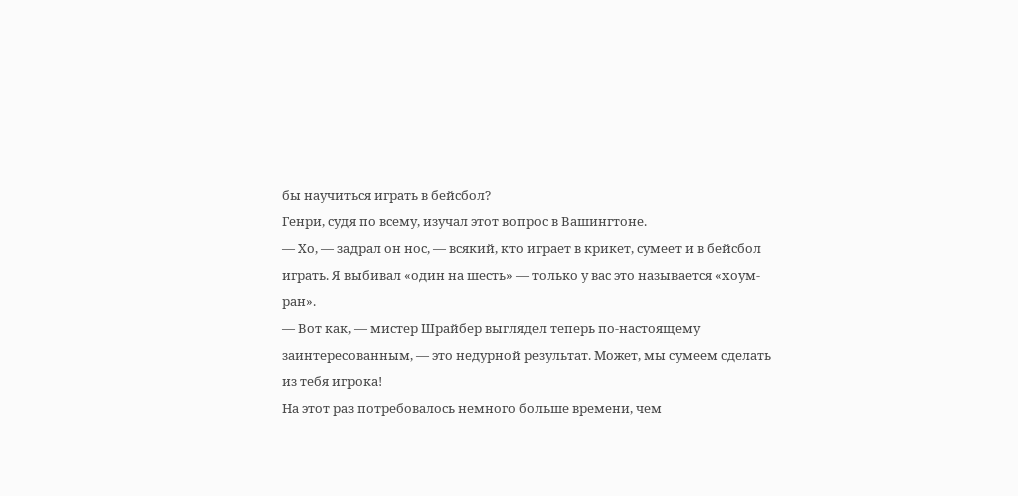бы научиться играть в бейсбол?
Генри, судя по всему, изучал этот вопрос в Вашингтоне.
— Хо, — задрал он нос, — всякий, кто играет в крикет, сумеет и в бейсбол играть. Я выбивал «один на шесть» — только у вас это называется «хоум-ран».
— Вот как, — мистер Шрайбер выглядел теперь по-настоящему заинтересованным, — это недурной результат. Может, мы сумеем сделать из тебя игрока!
На этот раз потребовалось немного больше времени, чем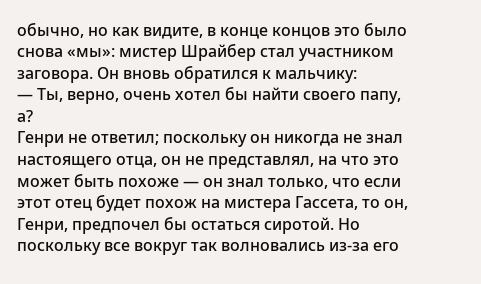обычно, но как видите, в конце концов это было снова «мы»: мистер Шрайбер стал участником заговора. Он вновь обратился к мальчику:
— Ты, верно, очень хотел бы найти своего папу, а?
Генри не ответил; поскольку он никогда не знал настоящего отца, он не представлял, на что это может быть похоже — он знал только, что если этот отец будет похож на мистера Гассета, то он, Генри, предпочел бы остаться сиротой. Но поскольку все вокруг так волновались из-за его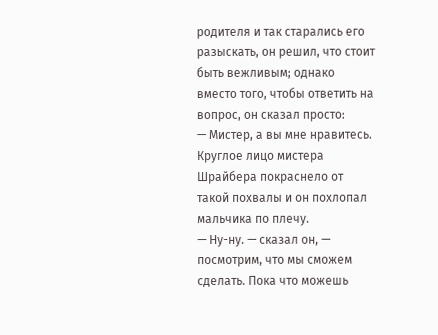родителя и так старались его разыскать, он решил, что стоит быть вежливым; однако вместо того, чтобы ответить на вопрос, он сказал просто:
— Мистер, а вы мне нравитесь.
Круглое лицо мистера Шрайбера покраснело от такой похвалы и он похлопал мальчика по плечу.
— Ну-ну. — сказал он, — посмотрим, что мы сможем сделать. Пока что можешь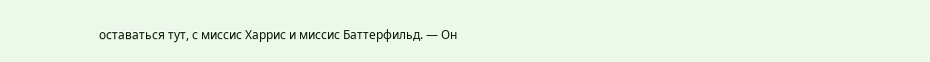оставаться тут, с миссис Харрис и миссис Баттерфильд. — Он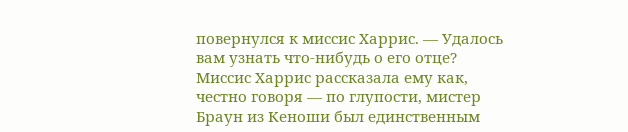повернулся к миссис Харрис. — Удалось вам узнать что-нибудь о его отце?
Миссис Харрис рассказала ему как, честно говоря — по глупости, мистер Браун из Кеноши был единственным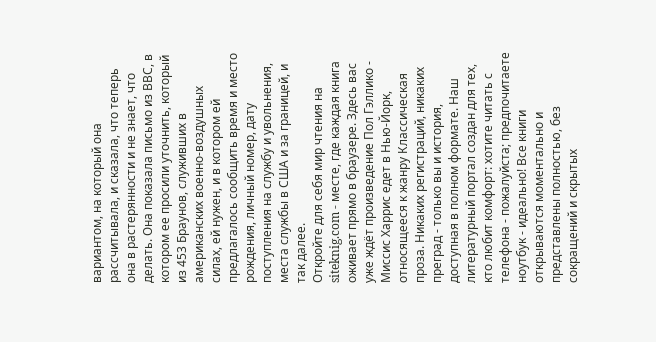вариантом, на который она рассчитывала, и сказала, что теперь она в растерянности и не знает, что делать. Она показала письмо из ВВС, в котором ее просили уточнить, который из 453 Браунов, служивших в американских военно-воздушных силах, ей нужен, и в котором ей предлагалось сообщить время и место рождения, личный номер, дату поступления на службу и увольнения, места службы в США и за границей, и так далее.
Откройте для себя мир чтения на siteknig.com - месте, где каждая книга оживает прямо в браузере. Здесь вас уже ждёт произведение Пол Гэллико - Миссис Харрис едет в Нью-Йорк, относящееся к жанру Классическая проза. Никаких регистраций, никаких преград - только вы и история, доступная в полном формате. Наш литературный портал создан для тех, кто любит комфорт: хотите читать с телефона - пожалуйста; предпочитаете ноутбук - идеально! Все книги открываются моментально и представлены полностью, без сокращений и скрытых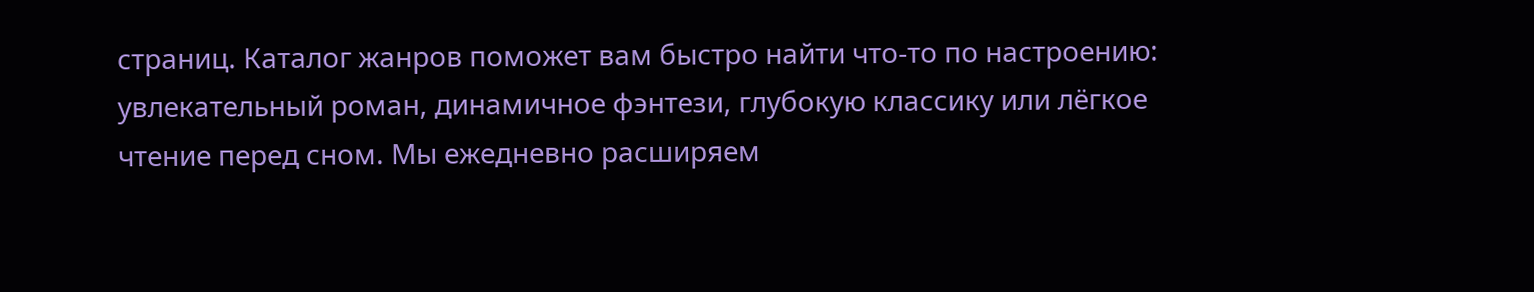страниц. Каталог жанров поможет вам быстро найти что-то по настроению: увлекательный роман, динамичное фэнтези, глубокую классику или лёгкое чтение перед сном. Мы ежедневно расширяем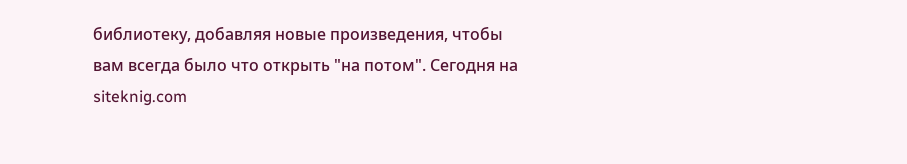библиотеку, добавляя новые произведения, чтобы вам всегда было что открыть "на потом". Сегодня на siteknig.com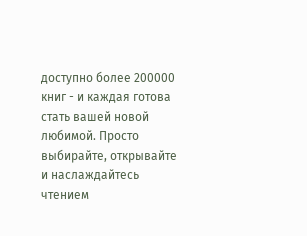доступно более 200000 книг - и каждая готова стать вашей новой любимой. Просто выбирайте, открывайте и наслаждайтесь чтением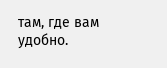там, где вам удобно.